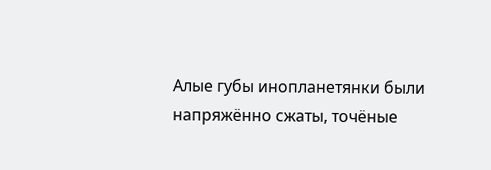Алые губы инопланетянки были напряжённо сжаты, точёные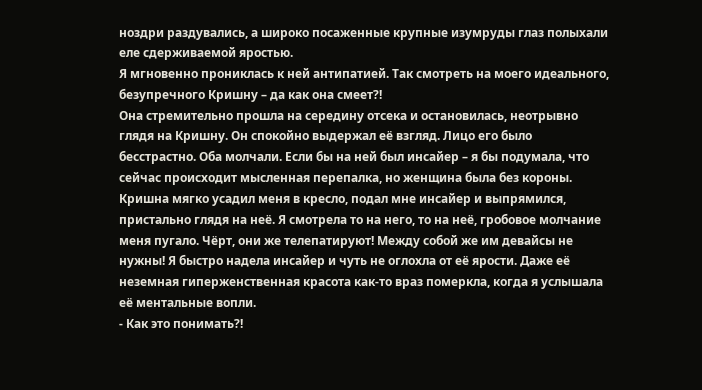ноздри раздувались, а широко посаженные крупные изумруды глаз полыхали еле сдерживаемой яростью.
Я мгновенно прониклась к ней антипатией. Так смотреть на моего идеального, безупречного Кришну – да как она смеет?!
Она стремительно прошла на середину отсека и остановилась, неотрывно глядя на Кришну. Он спокойно выдержал её взгляд. Лицо его было бесстрастно. Оба молчали. Если бы на ней был инсайер – я бы подумала, что сейчас происходит мысленная перепалка, но женщина была без короны. Кришна мягко усадил меня в кресло, подал мне инсайер и выпрямился, пристально глядя на неё. Я смотрела то на него, то на неё, гробовое молчание меня пугало. Чёрт, они же телепатируют! Между собой же им девайсы не нужны! Я быстро надела инсайер и чуть не оглохла от её ярости. Даже её неземная гиперженственная красота как-то враз померкла, когда я услышала её ментальные вопли.
- Как это понимать?!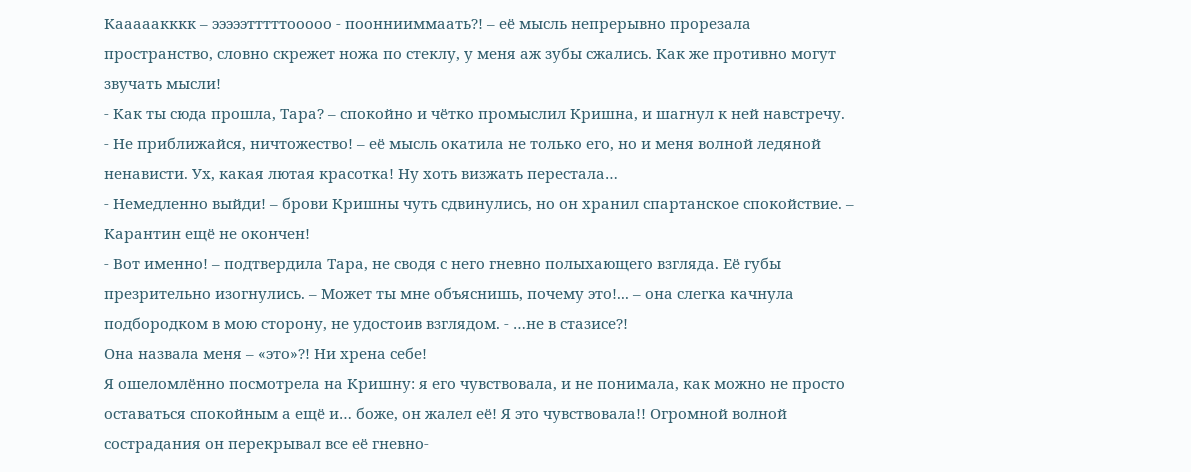Кааааакккк – эээээтттттооооо - пооннииммаать?! – её мысль непрерывно прорезала пространство, словно скрежет ножа по стеклу, у меня аж зубы сжались. Как же противно могут звучать мысли!
- Как ты сюда прошла, Тара? – спокойно и чётко промыслил Кришна, и шагнул к ней навстречу.
- Не приближайся, ничтожество! – её мысль окатила не только его, но и меня волной ледяной ненависти. Ух, какая лютая красотка! Ну хоть визжать перестала…
- Немедленно выйди! – брови Кришны чуть сдвинулись, но он хранил спартанское спокойствие. – Карантин ещё не окончен!
- Вот именно! – подтвердила Тара, не сводя с него гневно полыхающего взгляда. Её губы презрительно изогнулись. – Может ты мне объяснишь, почему это!... – она слегка качнула подбородком в мою сторону, не удостоив взглядом. - …не в стазисе?!
Она назвала меня – «это»?! Ни хрена себе!
Я ошеломлённо посмотрела на Кришну: я его чувствовала, и не понимала, как можно не просто оставаться спокойным а ещё и… боже, он жалел её! Я это чувствовала!! Огромной волной сострадания он перекрывал все её гневно-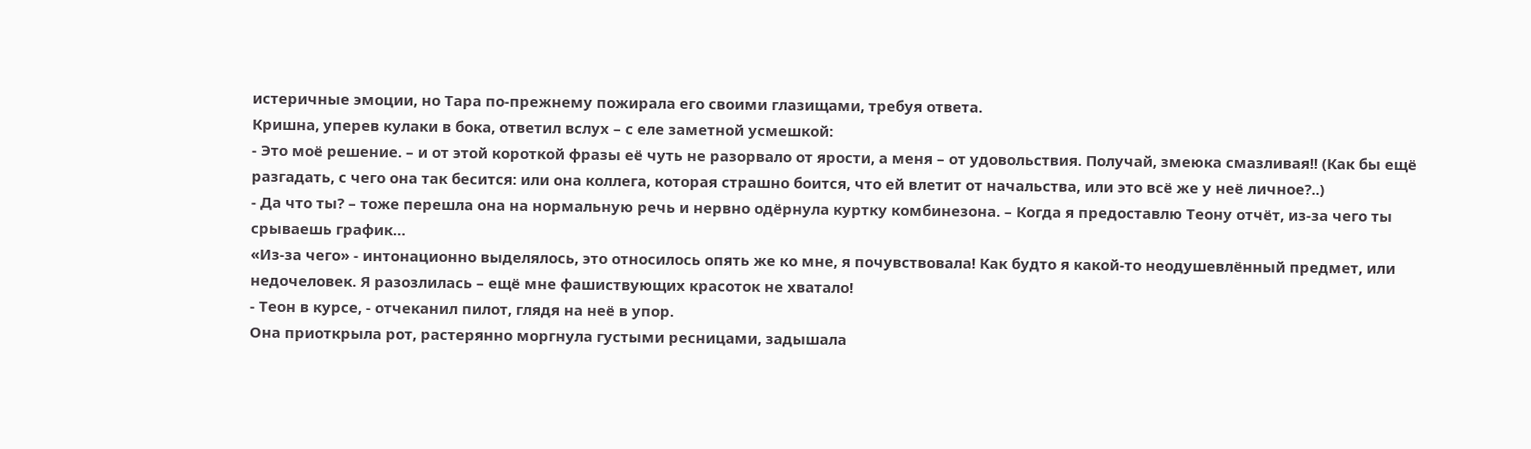истеричные эмоции, но Тара по-прежнему пожирала его своими глазищами, требуя ответа.
Кришна, уперев кулаки в бока, ответил вслух – с еле заметной усмешкой:
- Это моё решение. – и от этой короткой фразы её чуть не разорвало от ярости, а меня – от удовольствия. Получай, змеюка смазливая!! (Как бы ещё разгадать, с чего она так бесится: или она коллега, которая страшно боится, что ей влетит от начальства, или это всё же у неё личное?..)
- Да что ты? – тоже перешла она на нормальную речь и нервно одёрнула куртку комбинезона. – Когда я предоставлю Теону отчёт, из-за чего ты срываешь график…
«Из-за чего» - интонационно выделялось, это относилось опять же ко мне, я почувствовала! Как будто я какой-то неодушевлённый предмет, или недочеловек. Я разозлилась – ещё мне фашиствующих красоток не хватало!
- Теон в курсе, - отчеканил пилот, глядя на неё в упор.
Она приоткрыла рот, растерянно моргнула густыми ресницами, задышала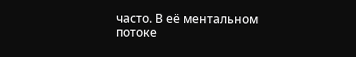часто. В её ментальном потоке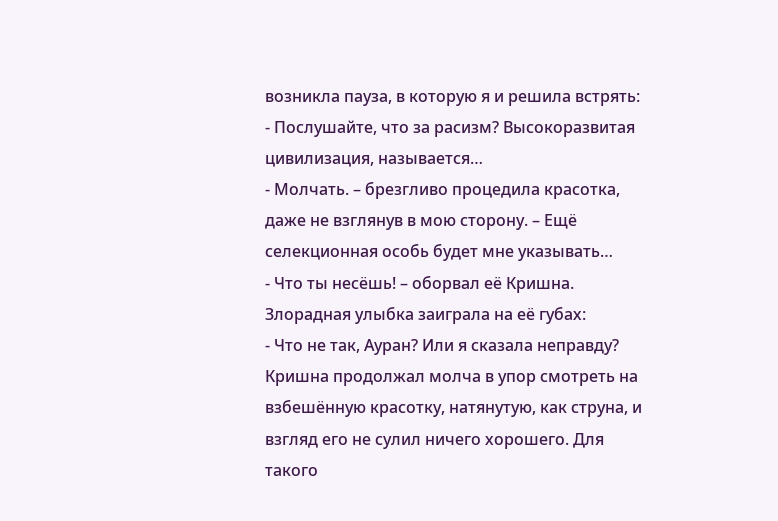возникла пауза, в которую я и решила встрять:
- Послушайте, что за расизм? Высокоразвитая цивилизация, называется…
- Молчать. – брезгливо процедила красотка, даже не взглянув в мою сторону. – Ещё селекционная особь будет мне указывать…
- Что ты несёшь! – оборвал её Кришна.
Злорадная улыбка заиграла на её губах:
- Что не так, Ауран? Или я сказала неправду?
Кришна продолжал молча в упор смотреть на взбешённую красотку, натянутую, как струна, и взгляд его не сулил ничего хорошего. Для такого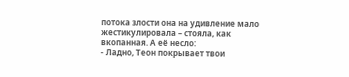потока злости она на удивление мало жестикулировала – стояла, как вкопанная. А её несло:
- Ладно, Теон покрывает твои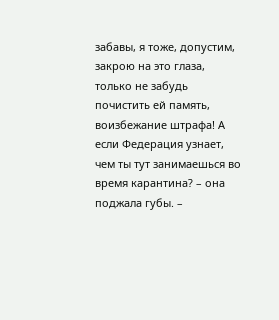забавы, я тоже, допустим, закрою на это глаза, только не забудь почистить ей память, воизбежание штрафа! А если Федерация узнает, чем ты тут занимаешься во время карантина? – она поджала губы. –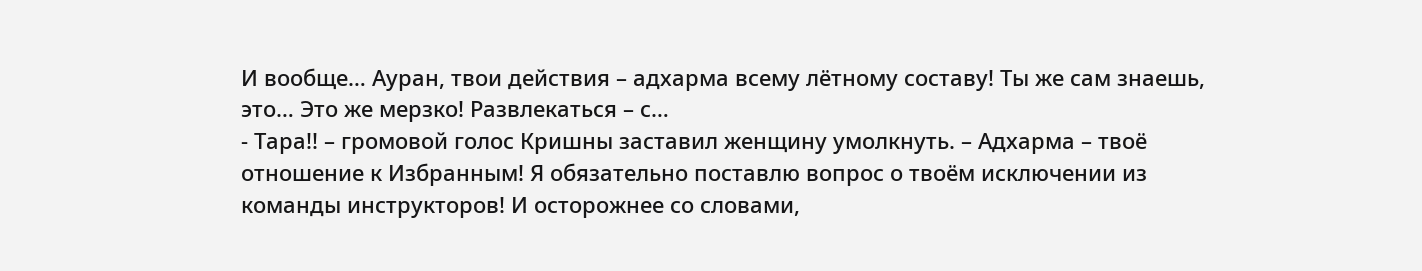И вообще… Ауран, твои действия – адхарма всему лётному составу! Ты же сам знаешь, это… Это же мерзко! Развлекаться – с…
- Тара!! – громовой голос Кришны заставил женщину умолкнуть. – Адхарма – твоё отношение к Избранным! Я обязательно поставлю вопрос о твоём исключении из команды инструкторов! И осторожнее со словами,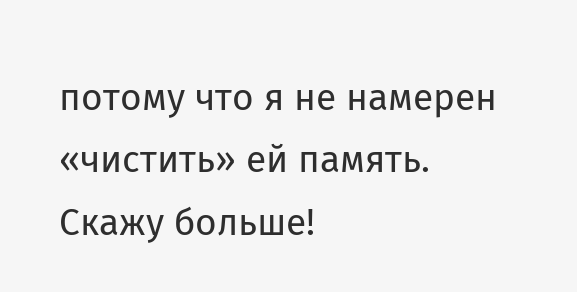потому что я не намерен «чистить» ей память. Скажу больше!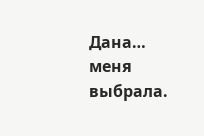Дана… меня выбрала.